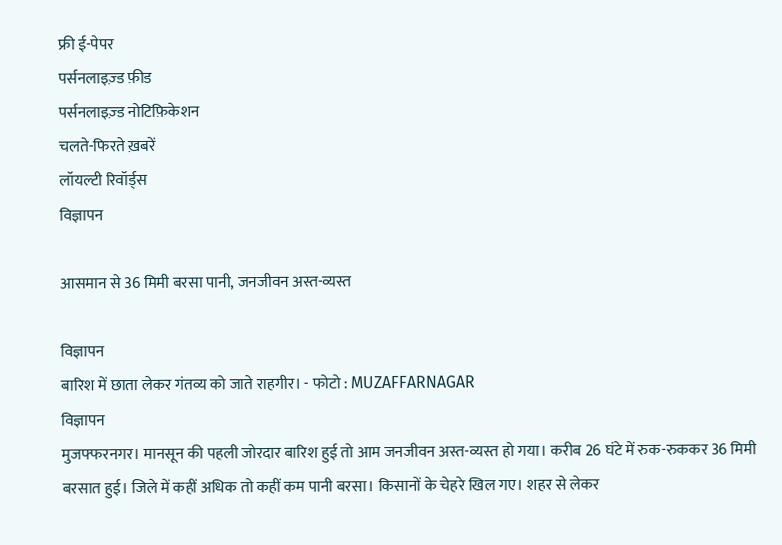फ्री ई-पेपर
पर्सनलाइज़्ड फ़ीड
पर्सनलाइज़्ड नोटिफ़िकेशन
चलते-फिरते ख़बरें
लॉयल्टी रिवॉर्ड्स
विज्ञापन

आसमान से 36 मिमी बरसा पानी, जनजीवन अस्त-व्यस्त

विज्ञापन
बारिश में छाता लेकर गंतव्य को जाते राहगीर। - फोटो : MUZAFFARNAGAR
विज्ञापन
मुजफ्फरनगर। मानसून की पहली जोरदार बारिश हुई तो आम जनजीवन अस्त-व्यस्त हो गया। करीब 26 घंटे में रुक-रुककर 36 मिमी बरसात हुई। जिले में कहीं अधिक तो कहीं कम पानी बरसा। किसानों के चेहरे खिल गए। शहर से लेकर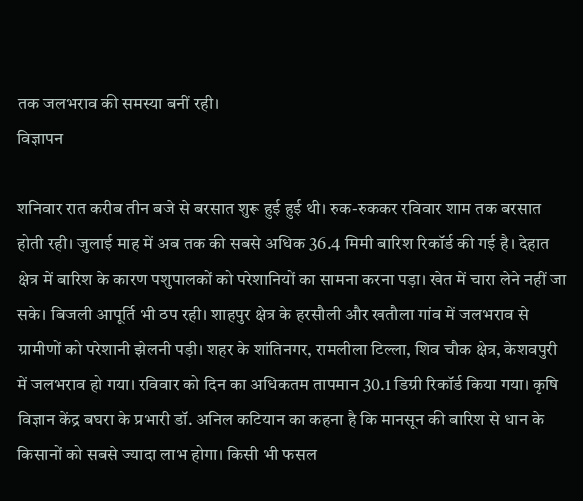तक जलभराव की समस्या बनीं रही।
विज्ञापन

शनिवार रात करीब तीन बजे से बरसात शुरू हुई हुई थी। रुक-रुककर रविवार शाम तक बरसात होती रही। जुलाई माह में अब तक की सबसे अधिक 36.4 मिमी बारिश रिकॉर्ड की गई है। देहात क्षेत्र में बारिश के कारण पशुपालकों को परेशानियों का सामना करना पड़ा। खेत में चारा लेने नहीं जा सके। बिजली आपूर्ति भी ठप रही। शाहपुर क्षेत्र के हरसौली और खतौला गांव में जलभराव से ग्रामीणों को परेशानी झेलनी पड़ी। शहर के शांतिनगर, रामलीला टिल्ला, शिव चौक क्षेत्र, केशवपुरी में जलभराव हो गया। रविवार को दिन का अधिकतम तापमान 30.1 डिग्री रिकॉर्ड किया गया। कृषि विज्ञान केंद्र बघरा के प्रभारी डॉ. अनिल कटियान का कहना है कि मानसून की बारिश से धान के किसानों को सबसे ज्यादा लाभ होगा। किसी भी फसल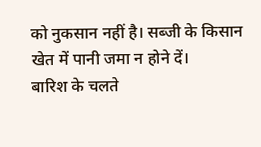को नुकसान नहीं है। सब्जी के किसान खेत में पानी जमा न होने दें।
बारिश के चलते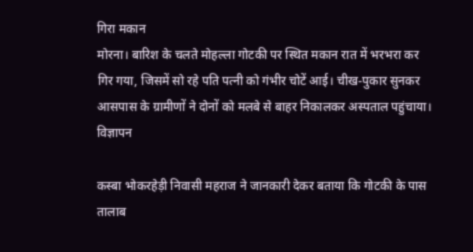गिरा मकान
मोरना। बारिश के चलते मोहल्ला गोटकी पर स्थित मकान रात में भरभरा कर गिर गया, जिसमें सो रहे पति पत्नी को गंभीर चोटें आई। चीख-पुकार सुनकर आसपास के ग्रामीणों ने दोनों को मलबे से बाहर निकालकर अस्पताल पहुंचाया।
विज्ञापन

कस्बा भोकरहेड़ी निवासी महराज ने जानकारी देकर बताया कि गोटकी के पास तालाब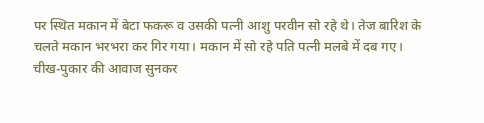पर स्थित मकान में बेटा फकरू व उसकी पत्नी आशु परवीन सो रहे थे। तेज बारिश के चलते मकान भरभरा कर गिर गया। मकान में सो रहे पति पत्नी मलबे में दब गए। चीख-पुकार की आवाज सुनकर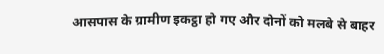आसपास के ग्रामीण इकट्ठा हो गए और दोनों को मलबे से बाहर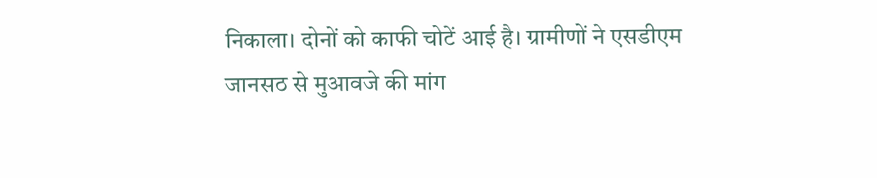निकाला। दोनों को काफी चोटें आई है। ग्रामीणों ने एसडीएम जानसठ से मुआवजे की मांग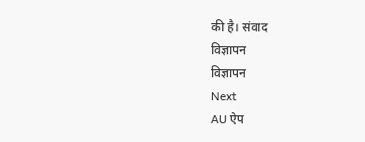की है। संवाद
विज्ञापन
विज्ञापन
Next
AU ऐप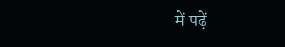में पढ़ें